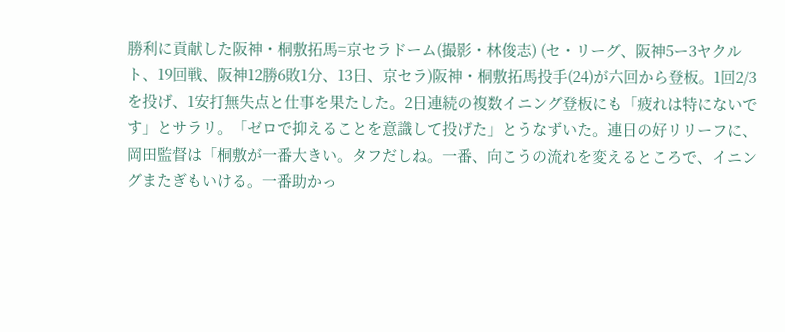勝利に貢献した阪神・桐敷拓馬=京セラドーム(撮影・林俊志) (セ・リーグ、阪神5ー3ヤクルト、19回戦、阪神12勝6敗1分、13日、京セラ)阪神・桐敷拓馬投手(24)が六回から登板。1回2/3を投げ、1安打無失点と仕事を果たした。2日連続の複数イニング登板にも「疲れは特にないです」とサラリ。「ゼロで抑えることを意識して投げた」とうなずいた。連日の好リリーフに、岡田監督は「桐敷が一番大きい。タフだしね。一番、向こうの流れを変えるところで、イニングまたぎもいける。一番助かっ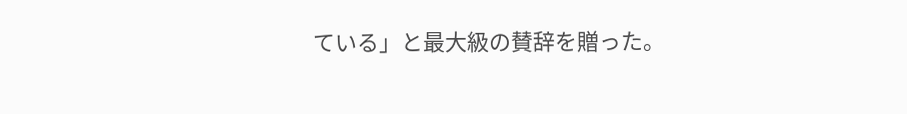ている」と最大級の賛辞を贈った。